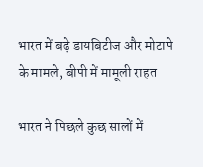भारत में बढ़े डायबिटीज और मोटापे के मामले, बीपी में मामूली राहत

भारत ने पिछले कुछ सालों में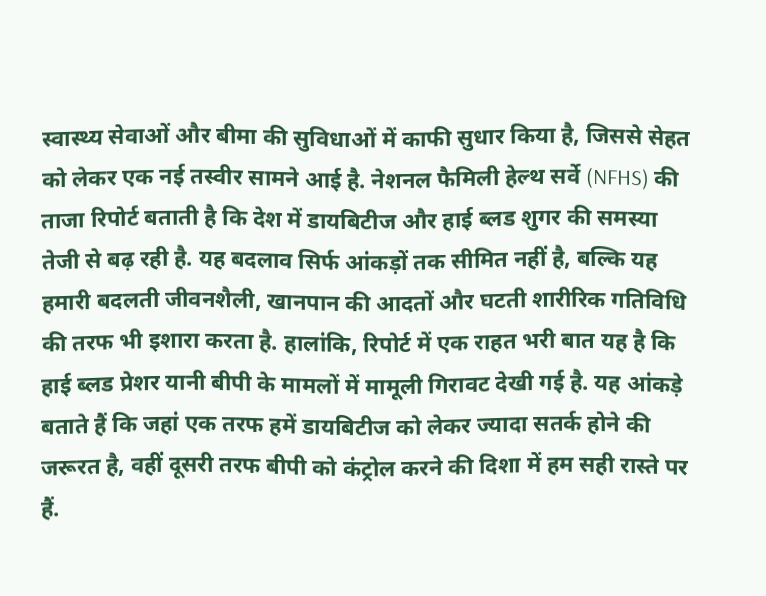स्वास्थ्य सेवाओं और बीमा की सुविधाओं में काफी सुधार किया है, जिससे सेहत को लेकर एक नई तस्वीर सामने आई है. नेशनल फैमिली हेल्थ सर्वे (NFHS) की ताजा रिपोर्ट बताती है कि देश में डायबिटीज और हाई ब्लड शुगर की समस्या तेजी से बढ़ रही है. यह बदलाव सिर्फ आंकड़ों तक सीमित नहीं है, बल्कि यह हमारी बदलती जीवनशैली, खानपान की आदतों और घटती शारीरिक गतिविधि की तरफ भी इशारा करता है. हालांकि, रिपोर्ट में एक राहत भरी बात यह है कि हाई ब्लड प्रेशर यानी बीपी के मामलों में मामूली गिरावट देखी गई है. यह आंकड़े बताते हैं कि जहां एक तरफ हमें डायबिटीज को लेकर ज्यादा सतर्क होने की जरूरत है, वहीं दूसरी तरफ बीपी को कंट्रोल करने की दिशा में हम सही रास्ते पर हैं.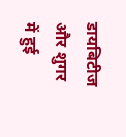डायबिटीज और शुगर में हुई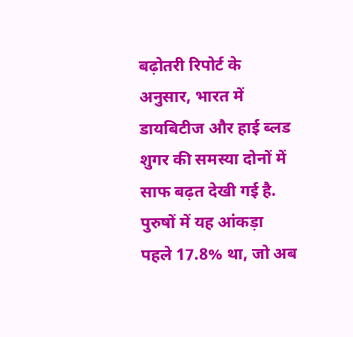बढ़ोतरी रिपोर्ट के अनुसार, भारत में डायबिटीज और हाई ब्लड शुगर की समस्या दोनों में साफ बढ़त देखी गई है. पुरुषों में यह आंकड़ा पहले 17.8% था, जो अब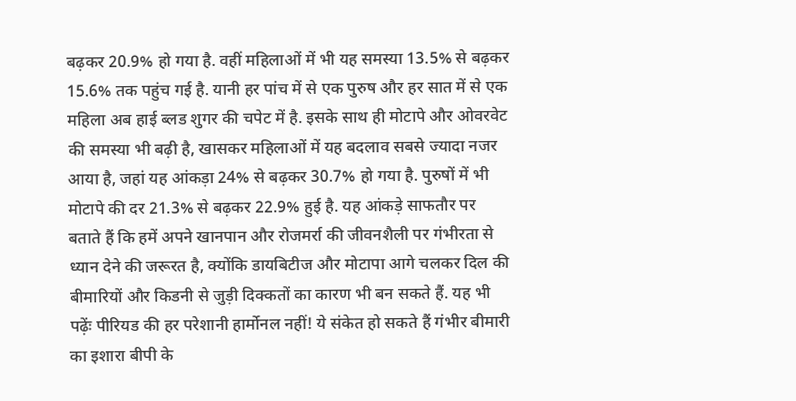बढ़कर 20.9% हो गया है. वहीं महिलाओं में भी यह समस्या 13.5% से बढ़कर 15.6% तक पहुंच गई है. यानी हर पांच में से एक पुरुष और हर सात में से एक महिला अब हाई ब्लड शुगर की चपेट में है. इसके साथ ही मोटापे और ओवरवेट की समस्या भी बढ़ी है, खासकर महिलाओं में यह बदलाव सबसे ज्यादा नजर आया है, जहां यह आंकड़ा 24% से बढ़कर 30.7% हो गया है. पुरुषों में भी मोटापे की दर 21.3% से बढ़कर 22.9% हुई है. यह आंकड़े साफतौर पर बताते हैं कि हमें अपने खानपान और रोजमर्रा की जीवनशैली पर गंभीरता से ध्यान देने की जरूरत है, क्योंकि डायबिटीज और मोटापा आगे चलकर दिल की बीमारियों और किडनी से जुड़ी दिक्कतों का कारण भी बन सकते हैं. यह भी पढ़ेंः पीरियड की हर परेशानी हार्मोनल नहीं! ये संकेत हो सकते हैं गंभीर बीमारी का इशारा बीपी के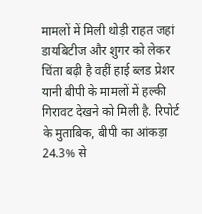मामलों में मिली थोड़ी राहत जहां डायबिटीज और शुगर को लेकर चिंता बढ़ी है वहीं हाई ब्लड प्रेशर यानी बीपी के मामलों में हल्की गिरावट देखने को मिली है. रिपोर्ट के मुताबिक, बीपी का आंकड़ा 24.3% से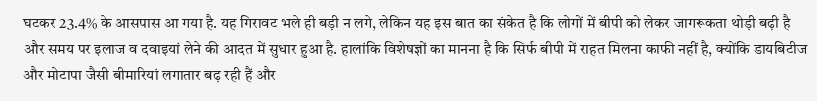घटकर 23.4% के आसपास आ गया है. यह गिरावट भले ही बड़ी न लगे, लेकिन यह इस बात का संकेत है कि लोगों में बीपी को लेकर जागरूकता थोड़ी बढ़ी है और समय पर इलाज व दवाइयां लेने की आदत में सुधार हुआ है. हालांकि विशेषज्ञों का मानना है कि सिर्फ बीपी में राहत मिलना काफी नहीं है, क्योंकि डायबिटीज और मोटापा जैसी बीमारियां लगातार बढ़ रही हैं और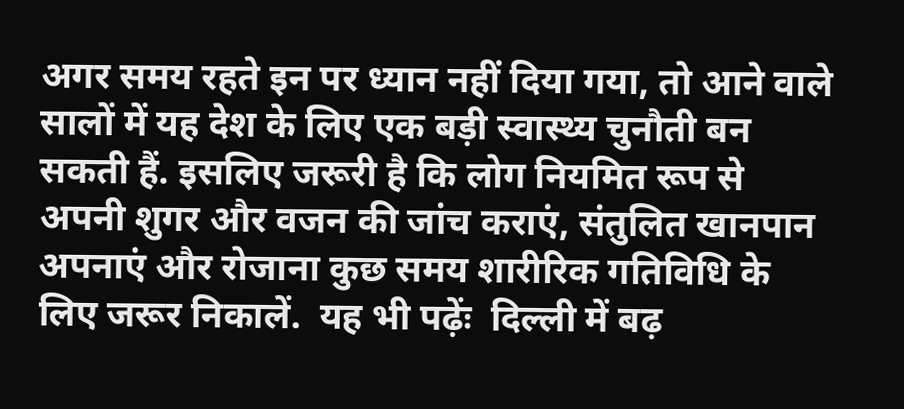अगर समय रहते इन पर ध्यान नहीं दिया गया, तो आने वाले सालों में यह देश के लिए एक बड़ी स्वास्थ्य चुनौती बन सकती हैं. इसलिए जरूरी है कि लोग नियमित रूप से अपनी शुगर और वजन की जांच कराएं, संतुलित खानपान अपनाएं और रोजाना कुछ समय शारीरिक गतिविधि के लिए जरूर निकालें.  यह भी पढ़ेंः  दिल्ली में बढ़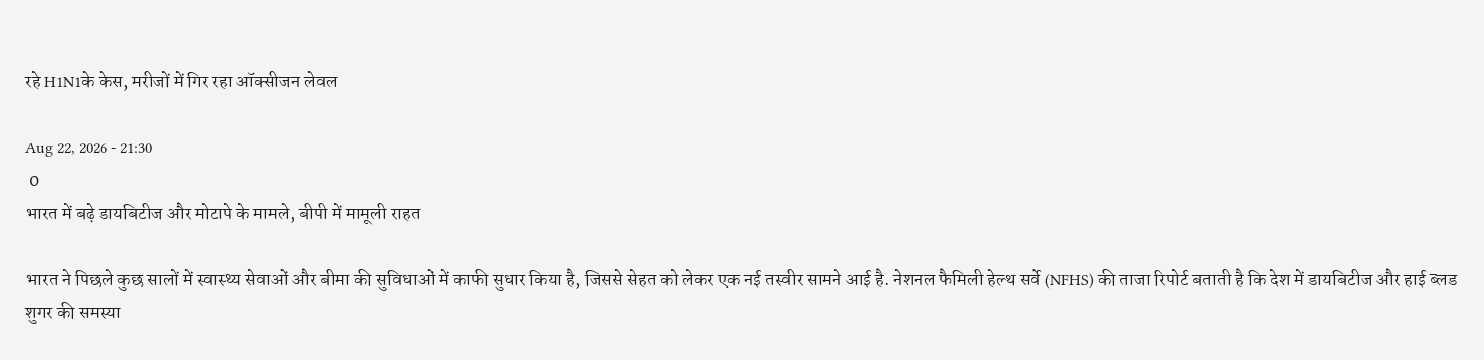रहे H1N1के केस, मरीजों में गिर रहा ऑक्सीजन लेवल

Aug 22, 2026 - 21:30
 0
भारत में बढ़े डायबिटीज और मोटापे के मामले, बीपी में मामूली राहत

भारत ने पिछले कुछ सालों में स्वास्थ्य सेवाओं और बीमा की सुविधाओं में काफी सुधार किया है, जिससे सेहत को लेकर एक नई तस्वीर सामने आई है. नेशनल फैमिली हेल्थ सर्वे (NFHS) की ताजा रिपोर्ट बताती है कि देश में डायबिटीज और हाई ब्लड शुगर की समस्या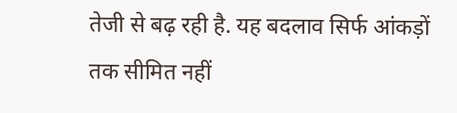तेजी से बढ़ रही है. यह बदलाव सिर्फ आंकड़ों तक सीमित नहीं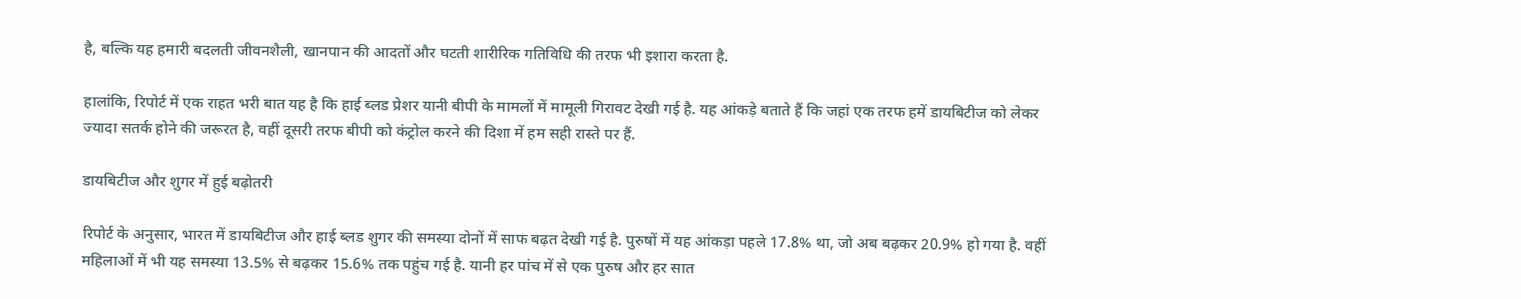है, बल्कि यह हमारी बदलती जीवनशैली, खानपान की आदतों और घटती शारीरिक गतिविधि की तरफ भी इशारा करता है.

हालांकि, रिपोर्ट में एक राहत भरी बात यह है कि हाई ब्लड प्रेशर यानी बीपी के मामलों में मामूली गिरावट देखी गई है. यह आंकड़े बताते हैं कि जहां एक तरफ हमें डायबिटीज को लेकर ज्यादा सतर्क होने की जरूरत है, वहीं दूसरी तरफ बीपी को कंट्रोल करने की दिशा में हम सही रास्ते पर हैं.

डायबिटीज और शुगर में हुई बढ़ोतरी

रिपोर्ट के अनुसार, भारत में डायबिटीज और हाई ब्लड शुगर की समस्या दोनों में साफ बढ़त देखी गई है. पुरुषों में यह आंकड़ा पहले 17.8% था, जो अब बढ़कर 20.9% हो गया है. वहीं महिलाओं में भी यह समस्या 13.5% से बढ़कर 15.6% तक पहुंच गई है. यानी हर पांच में से एक पुरुष और हर सात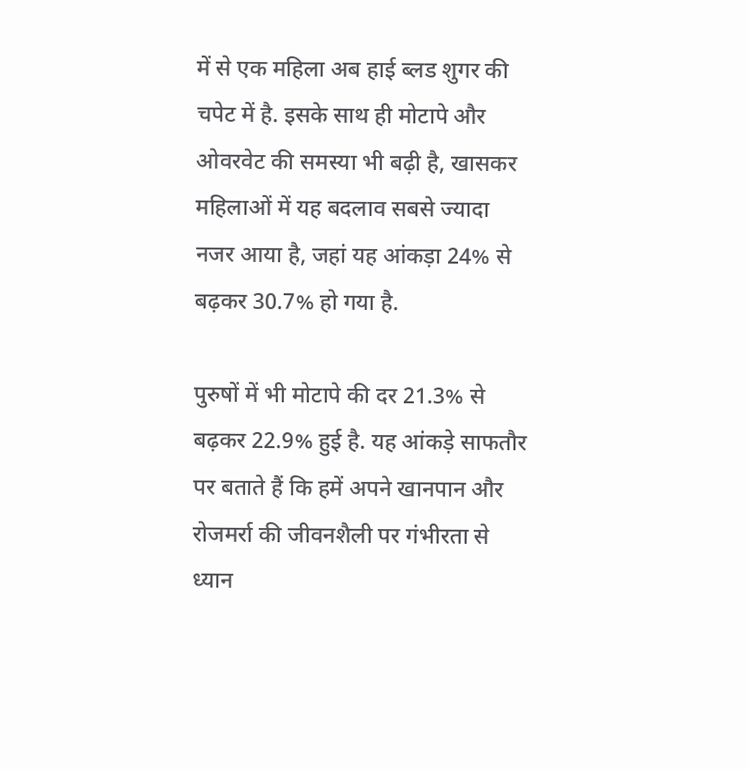में से एक महिला अब हाई ब्लड शुगर की चपेट में है. इसके साथ ही मोटापे और ओवरवेट की समस्या भी बढ़ी है, खासकर महिलाओं में यह बदलाव सबसे ज्यादा नजर आया है, जहां यह आंकड़ा 24% से बढ़कर 30.7% हो गया है.

पुरुषों में भी मोटापे की दर 21.3% से बढ़कर 22.9% हुई है. यह आंकड़े साफतौर पर बताते हैं कि हमें अपने खानपान और रोजमर्रा की जीवनशैली पर गंभीरता से ध्यान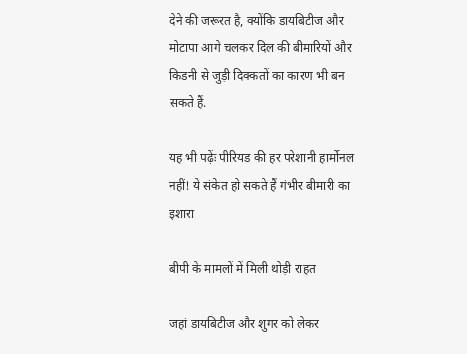देने की जरूरत है, क्योंकि डायबिटीज और मोटापा आगे चलकर दिल की बीमारियों और किडनी से जुड़ी दिक्कतों का कारण भी बन सकते हैं.

यह भी पढ़ेंः पीरियड की हर परेशानी हार्मोनल नहीं! ये संकेत हो सकते हैं गंभीर बीमारी का इशारा

बीपी के मामलों में मिली थोड़ी राहत

जहां डायबिटीज और शुगर को लेकर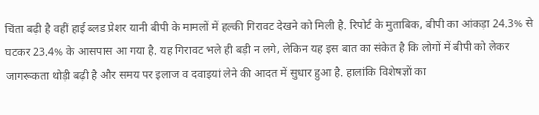चिंता बढ़ी है वहीं हाई ब्लड प्रेशर यानी बीपी के मामलों में हल्की गिरावट देखने को मिली है. रिपोर्ट के मुताबिक, बीपी का आंकड़ा 24.3% से घटकर 23.4% के आसपास आ गया है. यह गिरावट भले ही बड़ी न लगे, लेकिन यह इस बात का संकेत है कि लोगों में बीपी को लेकर जागरूकता थोड़ी बढ़ी है और समय पर इलाज व दवाइयां लेने की आदत में सुधार हुआ है. हालांकि विशेषज्ञों का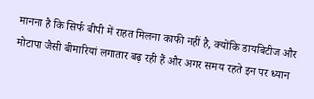मानना है कि सिर्फ बीपी में राहत मिलना काफी नहीं है, क्योंकि डायबिटीज और मोटापा जैसी बीमारियां लगातार बढ़ रही हैं और अगर समय रहते इन पर ध्यान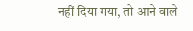नहीं दिया गया, तो आने वाले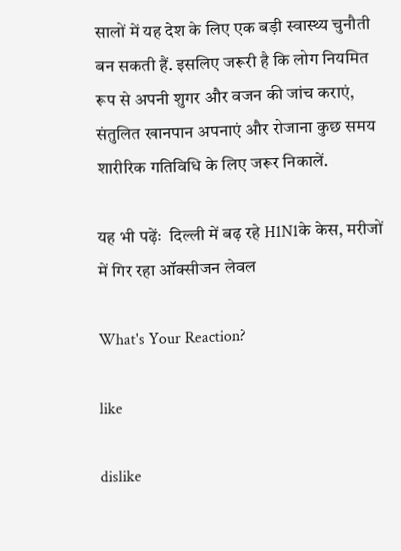सालों में यह देश के लिए एक बड़ी स्वास्थ्य चुनौती बन सकती हैं. इसलिए जरूरी है कि लोग नियमित रूप से अपनी शुगर और वजन की जांच कराएं, संतुलित खानपान अपनाएं और रोजाना कुछ समय शारीरिक गतिविधि के लिए जरूर निकालें.

यह भी पढ़ेंः  दिल्ली में बढ़ रहे H1N1के केस, मरीजों में गिर रहा ऑक्सीजन लेवल

What's Your Reaction?

like

dislike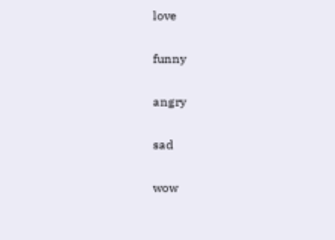love

funny

angry

sad

wow